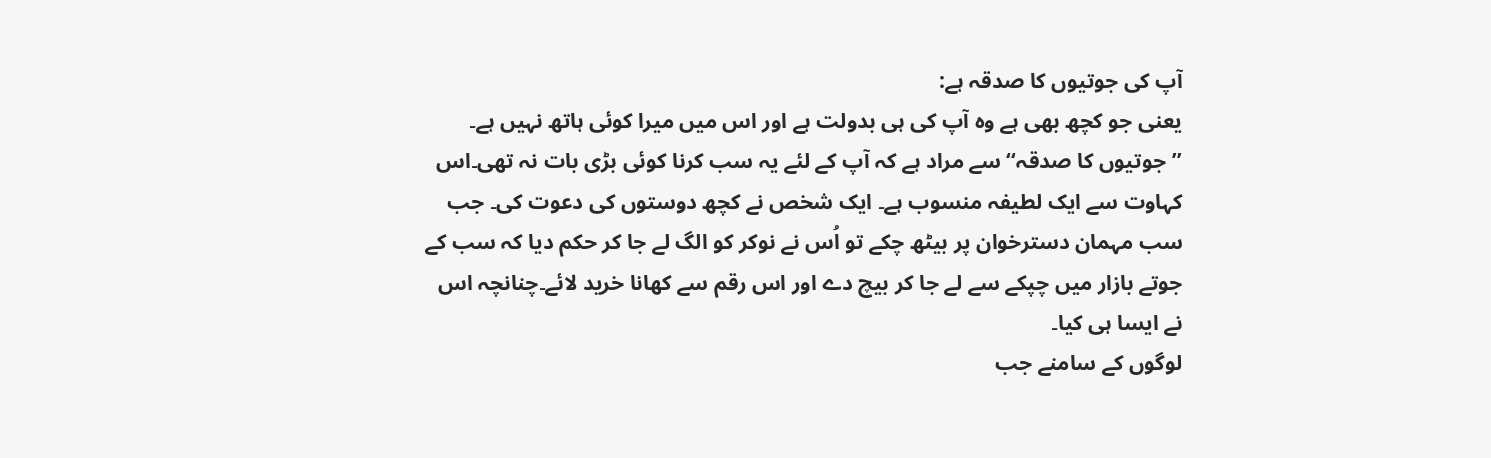آپ کی جوتیوں کا صدقہ ہے:
یعنی جو کچھ بھی ہے وہ آپ کی ہی بدولت ہے اور اس میں میرا کوئی ہاتھ نہیں ہے۔ ’’جوتیوں کا صدقہ‘‘ سے مراد ہے کہ آپ کے لئے یہ سب کرنا کوئی بڑی بات نہ تھی۔اس کہاوت سے ایک لطیفہ منسوب ہے۔ ایک شخص نے کچھ دوستوں کی دعوت کی۔ جب سب مہمان دسترخوان پر بیٹھ چکے تو اُس نے نوکر کو الگ لے جا کر حکم دیا کہ سب کے جوتے بازار میں چپکے سے لے جا کر بیچ دے اور اس رقم سے کھانا خرید لائے۔چنانچہ اس نے ایسا ہی کیا۔
لوگوں کے سامنے جب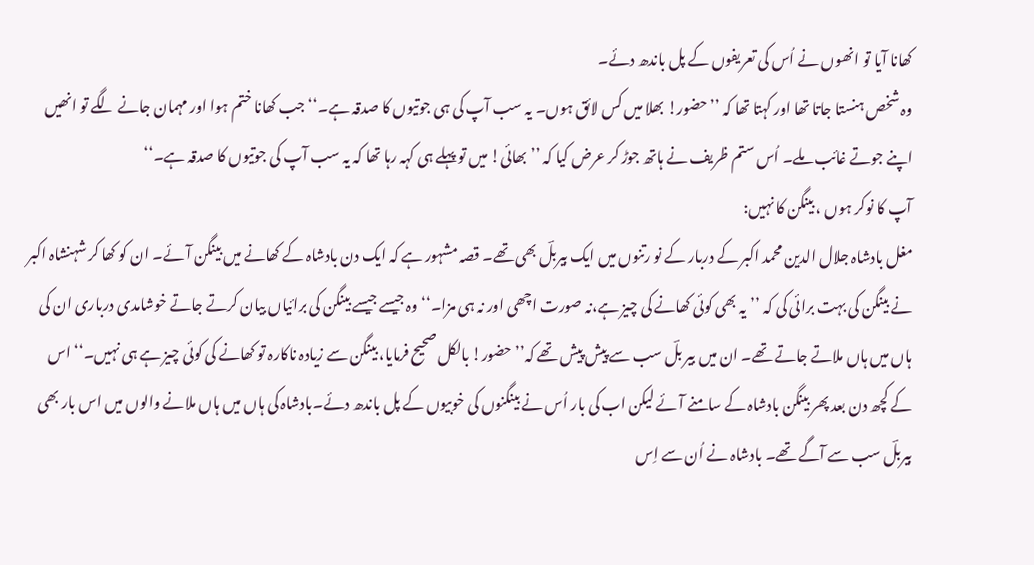کھانا آیا تو انھوں نے اُس کی تعریفوں کے پل باندھ دئے۔
وہ شخص ہنستا جاتا تھا اور کہتا تھا کہ ’’حضور! بھلا میں کس لائق ہوں۔ یہ سب آپ کی ہی جوتیوں کا صدقہ ہے۔‘‘ جب کھانا ختم ہوا اور مہمان جانے لگے تو انھیں اپنے جوتے غائب ملے۔ اُس ستم ظریف نے ہاتھ جوڑ کر عرض کیا کہ ’’بھائی! میں تو پہلے ہی کہہ رہا تھا کہ یہ سب آپ کی جوتیوں کا صدقہ ہے۔‘‘
آپ کا نوکر ہوں ، بینگن کا نہیں:
مغل بادشاہ جلال الدین محمد اکبر کے دربار کے نو رتنوں میں ایک بیربلؔ بھی تھے۔ قصہ مشہور ہے کہ ایک دن بادشاہ کے کھانے میں بینگن آئے۔ ان کو کھا کر شہنشاہ اکبر نے بینگن کی بہت برائی کی کہ ’’یہ بھی کوئی کھانے کی چیز ہے،نہ صورت اچھی اور نہ ہی مزا۔‘‘ وہ جیسے جیسے بینگن کی برائیاں بیان کرتے جاتے خوشامدی درباری ان کی ہاں میں ہاں ملاتے جاتے تھے۔ ان میں بیر بلؔ سب سے پیش پیش تھے کہ’’ حضور! بالکل صحیح فرمایا، بینگن سے زیادہ ناکارہ تو کھانے کی کوئی چیز ہے ہی نہیں۔‘‘ اس کے کچھ دن بعد پھر بینگن بادشاہ کے سامنے آئے لیکن اب کی بار اُس نے بینگنوں کی خوبیوں کے پل باندھ دئے۔بادشاہ کی ہاں میں ہاں ملانے والوں میں اس بار بھی بیربلؔ سب سے آگے تھے۔ بادشاہ نے اُن سے اِس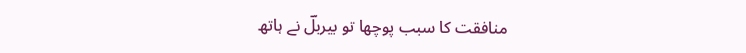منافقت کا سبب پوچھا تو بیربلؔ نے ہاتھ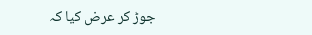جوڑ کر عرض کیا کہ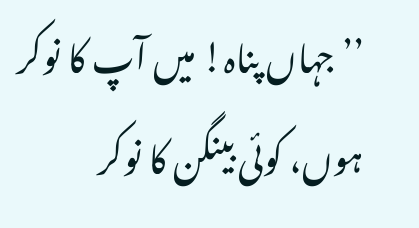’’ جہاں پناہ! میں آپ کا نوکر ہوں، کوئی بینگن کا نوکر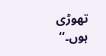تھوڑی ہوں۔‘‘